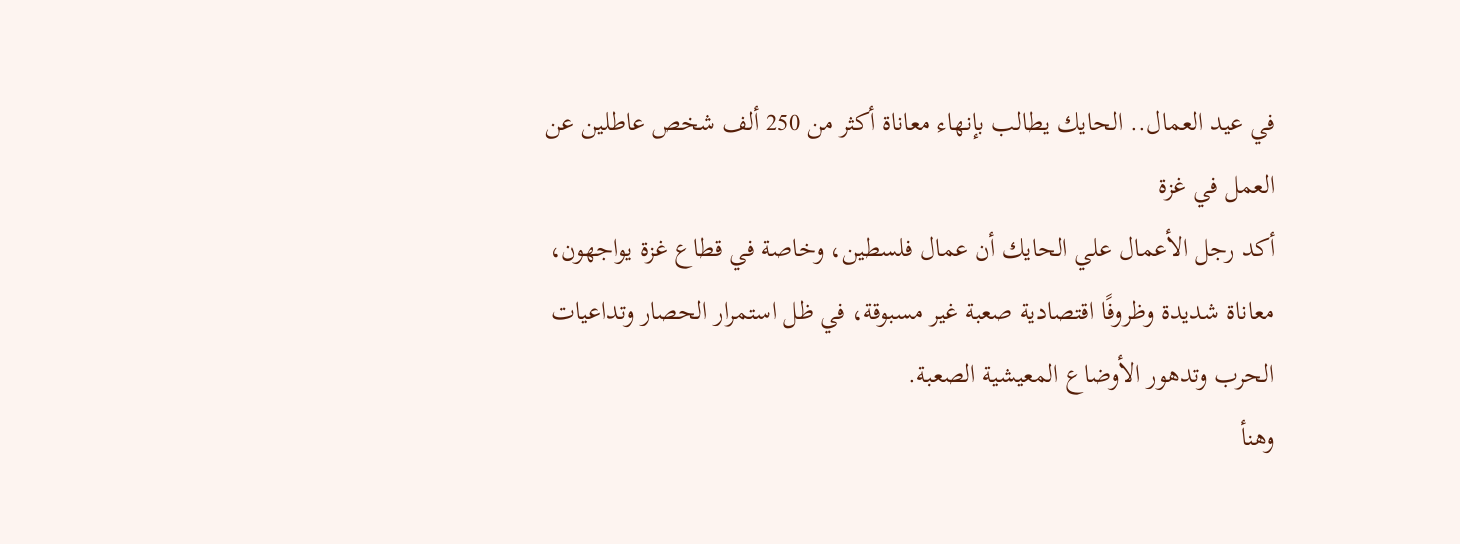في عيد العمال.. الحايك يطالب بإنهاء معاناة أكثر من 250 ألف شخص عاطلين عن العمل في غزة
أكد رجل الأعمال علي الحايك أن عمال فلسطين، وخاصة في قطاع غزة يواجهون، معاناة شديدة وظروفًا اقتصادية صعبة غير مسبوقة، في ظل استمرار الحصار وتداعيات الحرب وتدهور الأوضاع المعيشية الصعبة.
وهنأ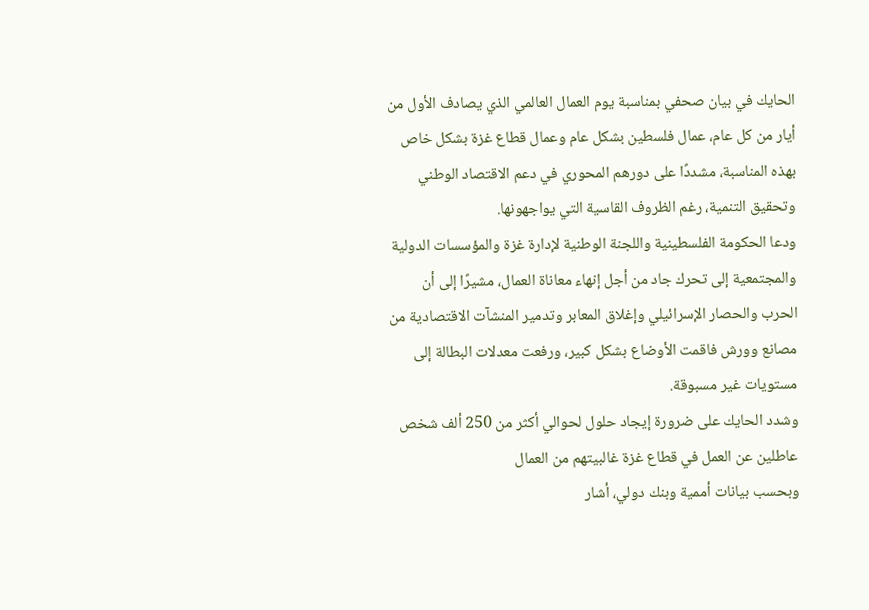الحايك في بيان صحفي بمناسبة يوم العمال العالمي الذي يصادف الأول من أيار من كل عام، عمال فلسطين بشكل عام وعمال قطاع غزة بشكل خاص بهذه المناسبة، مشددًا على دورهم المحوري في دعم الاقتصاد الوطني وتحقيق التنمية، رغم الظروف القاسية التي يواجهونها.
ودعا الحكومة الفلسطينية واللجنة الوطنية لإدارة غزة والمؤسسات الدولية والمجتمعية إلى تحرك جاد من أجل إنهاء معاناة العمال، مشيرًا إلى أن الحرب والحصار الإسرائيلي وإغلاق المعابر وتدمير المنشآت الاقتصادية من مصانع وورش فاقمت الأوضاع بشكل كبير، ورفعت معدلات البطالة إلى مستويات غير مسبوقة.
وشدد الحايك على ضرورة إيجاد حلول لحوالي أكثر من 250 ألف شخص عاطلين عن العمل في قطاع غزة غالبيتهم من العمال
وبحسب بيانات أممية وبنك دولي، أشار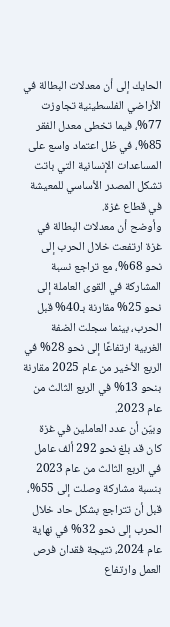الحايك إلى أن معدلات البطالة في الأراضي الفلسطينية تجاوزت 77%، فيما تخطى معدل الفقر 85%، في ظل اعتماد واسع على المساعدات الإنسانية التي باتت تشكل المصدر الأساسي للمعيشة في قطاع غزة.
وأوضح أن معدلات البطالة في غزة ارتفعت خلال الحرب إلى نحو 68%، مع تراجع نسبة المشاركة في القوى العاملة إلى نحو 25% مقارنة بـ40% قبل الحرب، بينما سجلت الضفة الغربية ارتفاعًا إلى نحو 28% في الربع الأخير من عام 2025 مقارنة بنحو 13% في الربع الثالث من عام 2023.
وبيّن أن عدد العاملين في غزة كان قد بلغ نحو 292 ألف عامل في الربع الثالث من عام 2023 بنسبة مشاركة وصلت إلى 55%، قبل أن تتراجع بشكل حاد خلال الحرب إلى نحو 32% في نهاية عام 2024، نتيجة فقدان فرص العمل وارتفاع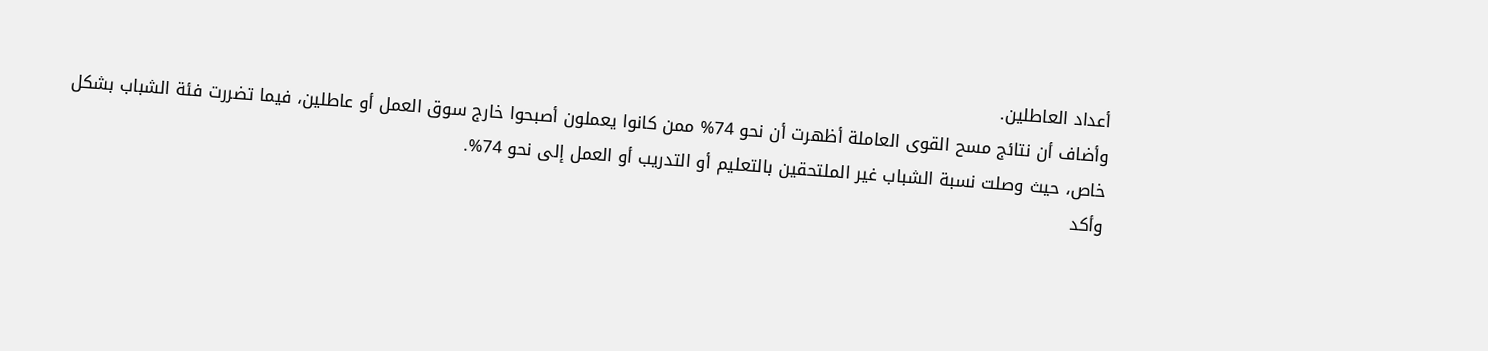أعداد العاطلين.
وأضاف أن نتائج مسح القوى العاملة أظهرت أن نحو 74% ممن كانوا يعملون أصبحوا خارج سوق العمل أو عاطلين، فيما تضررت فئة الشباب بشكل خاص، حيث وصلت نسبة الشباب غير الملتحقين بالتعليم أو التدريب أو العمل إلى نحو 74%.
وأكد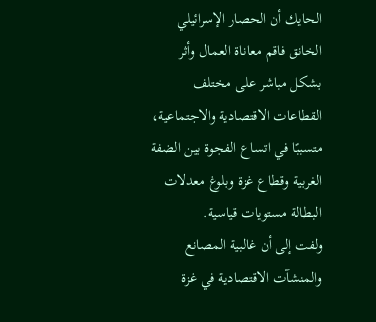الحايك أن الحصار الإسرائيلي الخانق فاقم معاناة العمال وأثر بشكل مباشر على مختلف القطاعات الاقتصادية والاجتماعية، متسببًا في اتساع الفجوة بين الضفة الغربية وقطاع غزة وبلوغ معدلات البطالة مستويات قياسية.
ولفت إلى أن غالبية المصانع والمنشآت الاقتصادية في غزة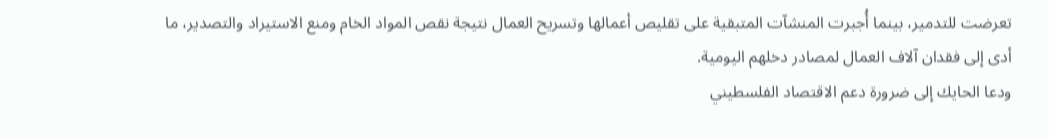تعرضت للتدمير، بينما أُجبرت المنشآت المتبقية على تقليص أعمالها وتسريح العمال نتيجة نقص المواد الخام ومنع الاستيراد والتصدير، ما أدى إلى فقدان آلاف العمال لمصادر دخلهم اليومية.
ودعا الحايك إلى ضرورة دعم الاقتصاد الفلسطيني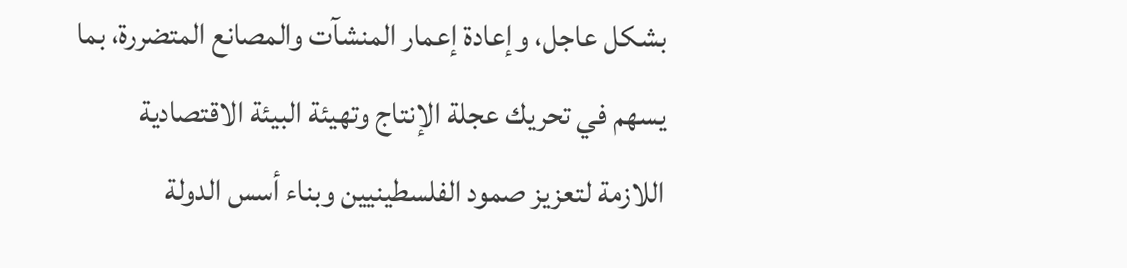بشكل عاجل، وإعادة إعمار المنشآت والمصانع المتضررة، بما يسهم في تحريك عجلة الإنتاج وتهيئة البيئة الاقتصادية اللازمة لتعزيز صمود الفلسطينيين وبناء أسس الدولة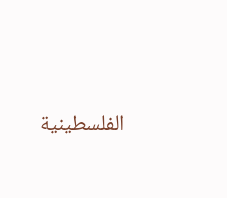الفلسطينية